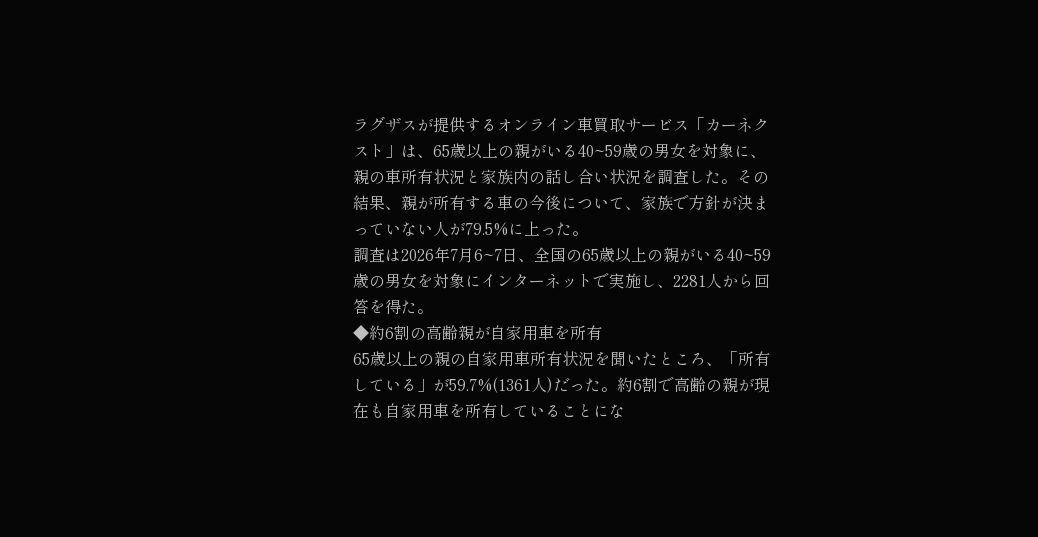ラグザスが提供するオンライン車買取サービス「カーネクスト」は、65歳以上の親がいる40~59歳の男女を対象に、親の車所有状況と家族内の話し合い状況を調査した。その結果、親が所有する車の今後について、家族で方針が決まっていない人が79.5%に上った。
調査は2026年7月6~7日、全国の65歳以上の親がいる40~59歳の男女を対象にインターネットで実施し、2281人から回答を得た。
◆約6割の高齢親が自家用車を所有
65歳以上の親の自家用車所有状況を聞いたところ、「所有している」が59.7%(1361人)だった。約6割で高齢の親が現在も自家用車を所有していることにな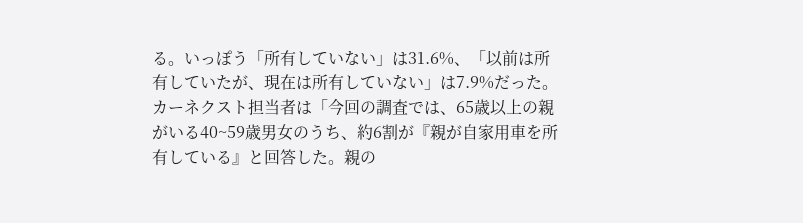る。いっぽう「所有していない」は31.6%、「以前は所有していたが、現在は所有していない」は7.9%だった。
カーネクスト担当者は「今回の調査では、65歳以上の親がいる40~59歳男女のうち、約6割が『親が自家用車を所有している』と回答した。親の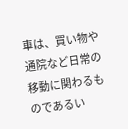車は、買い物や通院など日常の移動に関わるものであるい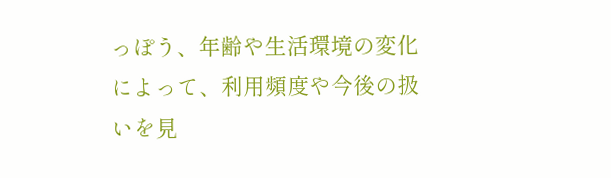っぽう、年齢や生活環境の変化によって、利用頻度や今後の扱いを見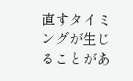直すタイミングが生じることがあ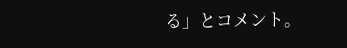る」とコメント。